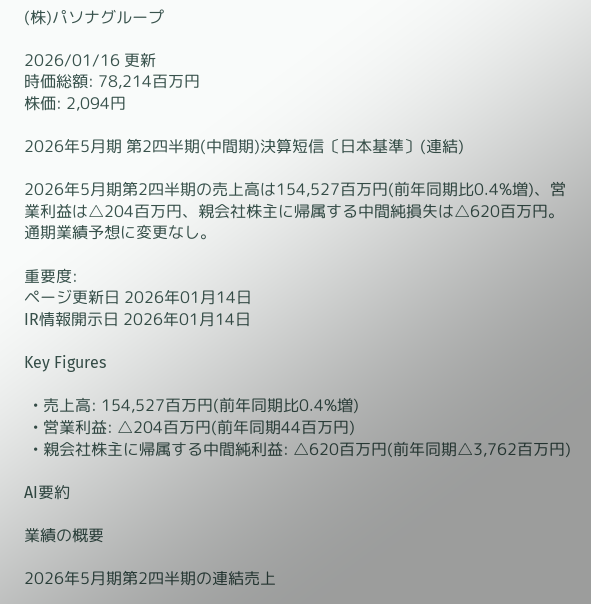(株)パソナグループ

2026/01/16 更新
時価総額: 78,214百万円
株価: 2,094円

2026年5月期 第2四半期(中間期)決算短信〔日本基準〕(連結)

2026年5月期第2四半期の売上高は154,527百万円(前年同期比0.4%増)、営業利益は△204百万円、親会社株主に帰属する中間純損失は△620百万円。通期業績予想に変更なし。

重要度:
ページ更新日 2026年01月14日
IR情報開示日 2026年01月14日

Key Figures

  • 売上高: 154,527百万円(前年同期比0.4%増)
  • 営業利益: △204百万円(前年同期44百万円)
  • 親会社株主に帰属する中間純利益: △620百万円(前年同期△3,762百万円)

AI要約

業績の概要

2026年5月期第2四半期の連結売上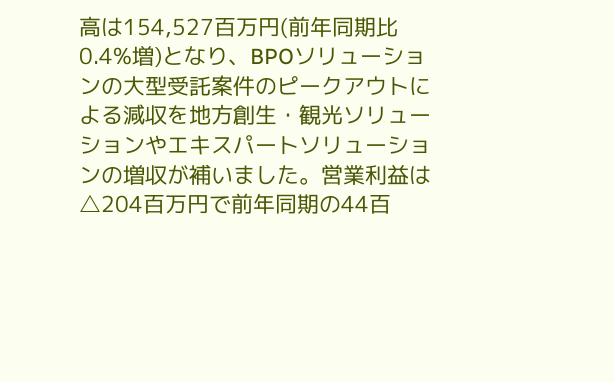高は154,527百万円(前年同期比0.4%増)となり、BPOソリューションの大型受託案件のピークアウトによる減収を地方創生・観光ソリューションやエキスパートソリューションの増収が補いました。営業利益は△204百万円で前年同期の44百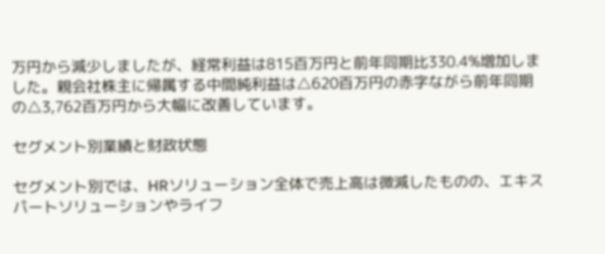万円から減少しましたが、経常利益は815百万円と前年同期比330.4%増加しました。親会社株主に帰属する中間純利益は△620百万円の赤字ながら前年同期の△3,762百万円から大幅に改善しています。

セグメント別業績と財政状態

セグメント別では、HRソリューション全体で売上高は微減したものの、エキスパートソリューションやライフ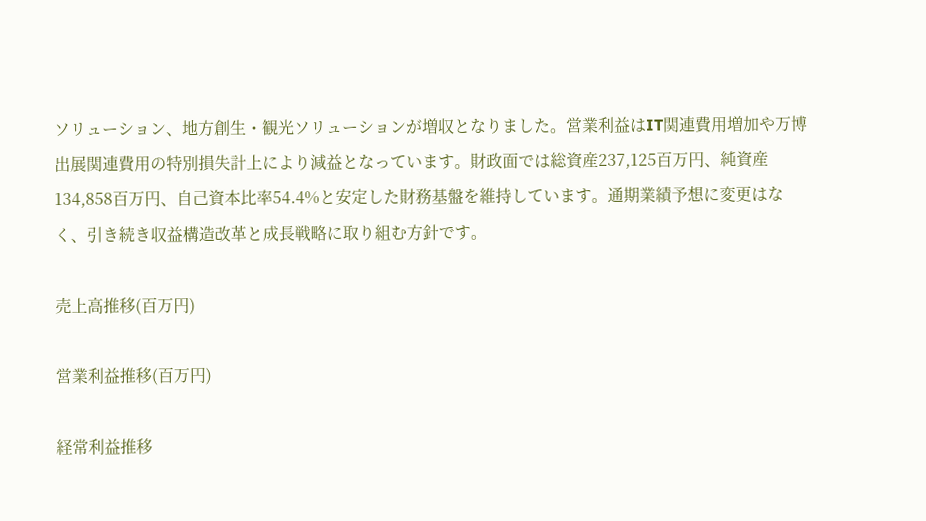ソリューション、地方創生・観光ソリューションが増収となりました。営業利益はIT関連費用増加や万博出展関連費用の特別損失計上により減益となっています。財政面では総資産237,125百万円、純資産134,858百万円、自己資本比率54.4%と安定した財務基盤を維持しています。通期業績予想に変更はなく、引き続き収益構造改革と成長戦略に取り組む方針です。

売上高推移(百万円)

営業利益推移(百万円)

経常利益推移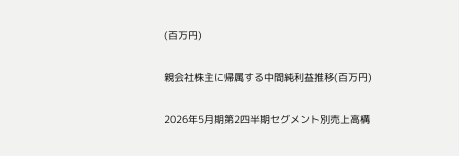(百万円)

親会社株主に帰属する中間純利益推移(百万円)

2026年5月期第2四半期セグメント別売上高構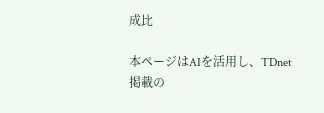成比

本ページはAIを活用し、TDnet掲載の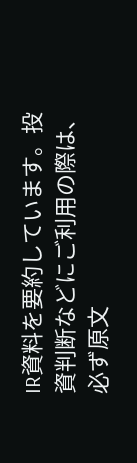IR資料を要約しています。投資判断などにご利用の際は、必ず原文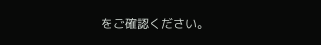をご確認ください。